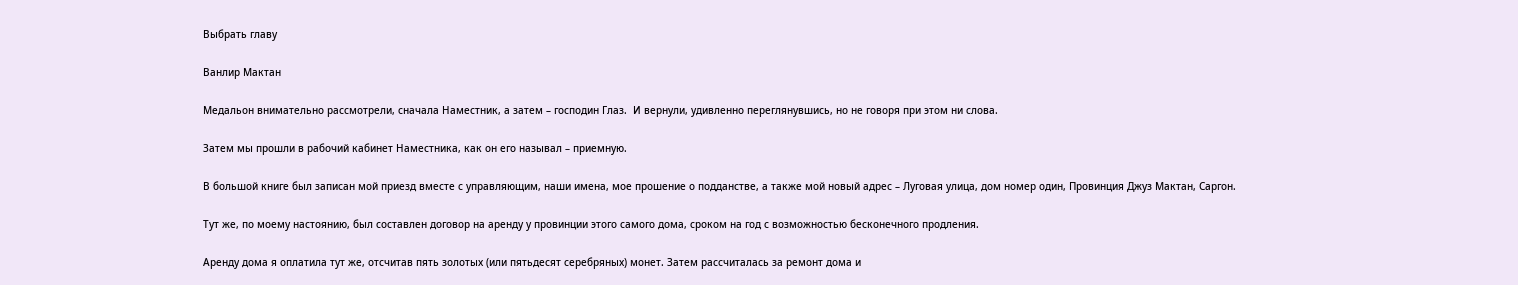Выбрать главу

Ванлир Мактан

Медальон внимательно рассмотрели, сначала Наместник, а затем – господин Глаз.  И вернули, удивленно переглянувшись, но не говоря при этом ни слова.

Затем мы прошли в рабочий кабинет Наместника, как он его называл – приемную.

В большой книге был записан мой приезд вместе с управляющим, наши имена, мое прошение о подданстве, а также мой новый адрес – Луговая улица, дом номер один, Провинция Джуз Мактан, Саргон.

Тут же, по моему настоянию, был составлен договор на аренду у провинции этого самого дома, сроком на год с возможностью бесконечного продления.

Аренду дома я оплатила тут же, отсчитав пять золотых (или пятьдесят серебряных) монет. Затем рассчиталась за ремонт дома и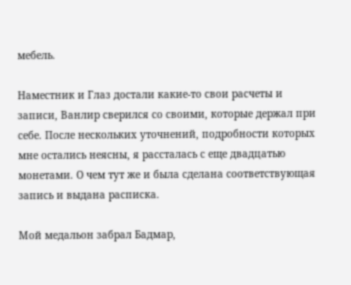мебель.

Наместник и Глаз достали какие-то свои расчеты и записи, Ванлир сверился со своими, которые держал при себе. После нескольких уточнений, подробности которых мне остались неясны, я рассталась с еще двадцатью монетами. О чем тут же и была сделана соответствующая запись и выдана расписка.

Мой медальон забрал Бадмар,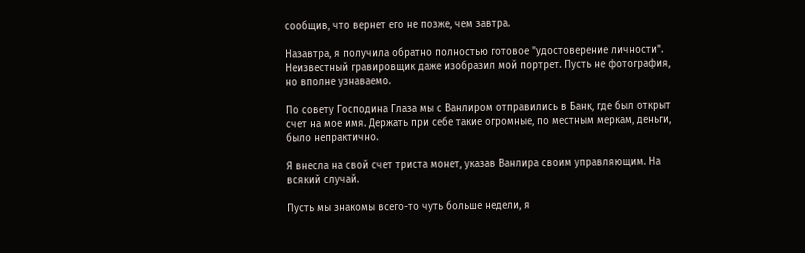сообщив, что вернет его не позже, чем завтра.

Назавтра, я получила обратно полностью готовое "удостоверение личности". Неизвестный гравировщик даже изобразил мой портрет. Пусть не фотография, но вполне узнаваемо.

По совету Господина Глаза мы с Ванлиром отправились в Банк, где был открыт счет на мое имя. Держать при себе такие огромные, по местным меркам, деньги, было непрактично.

Я внесла на свой счет триста монет, указав Ванлира своим управляющим. На всякий случай.

Пусть мы знакомы всего-то чуть больше недели, я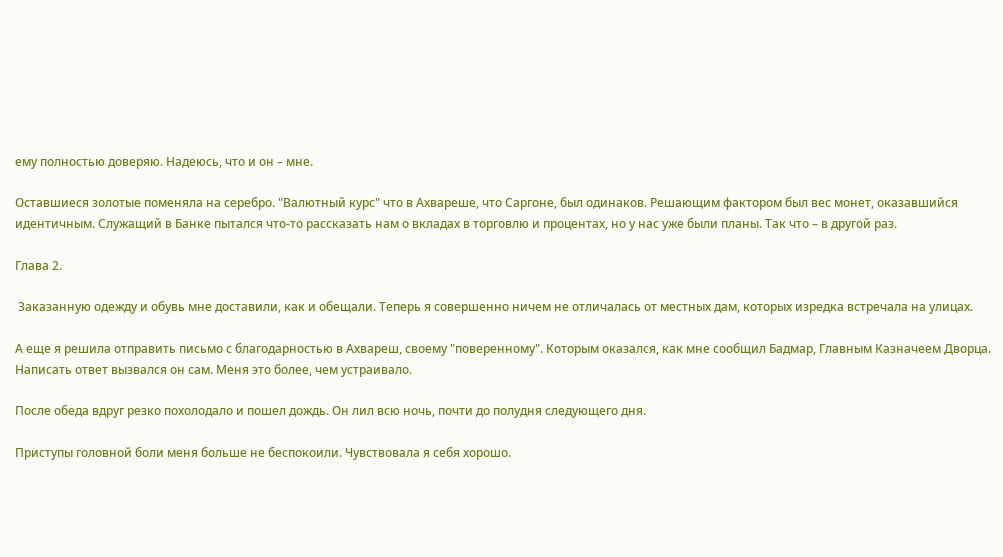ему полностью доверяю. Надеюсь, что и он – мне.

Оставшиеся золотые поменяла на серебро. "Валютный курс" что в Ахвареше, что Саргоне, был одинаков. Решающим фактором был вес монет, оказавшийся идентичным. Служащий в Банке пытался что-то рассказать нам о вкладах в торговлю и процентах, но у нас уже были планы. Так что – в другой раз.

Глава 2.

 Заказанную одежду и обувь мне доставили, как и обещали. Теперь я совершенно ничем не отличалась от местных дам, которых изредка встречала на улицах.

А еще я решила отправить письмо с благодарностью в Ахвареш, своему "поверенному". Которым оказался, как мне сообщил Бадмар, Главным Казначеем Дворца. Написать ответ вызвался он сам. Меня это более, чем устраивало.

После обеда вдруг резко похолодало и пошел дождь. Он лил всю ночь, почти до полудня следующего дня.

Приступы головной боли меня больше не беспокоили. Чувствовала я себя хорошо.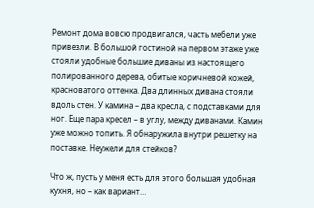Ремонт дома вовсю продвигался, часть мебели уже привезли. В большой гостиной на первом этаже уже стояли удобные большие диваны из настоящего полированного дерева, обитые коричневой кожей, красноватого оттенка. Два длинных дивана стояли вдоль стен. У камина – два кресла, с подставками для ног. Еще пара кресел – в углу, между диванами. Камин уже можно топить. Я обнаружила внутри решетку на поставке. Неужели для стейков?

Что ж, пусть у меня есть для этого большая удобная кухня, но – как вариант…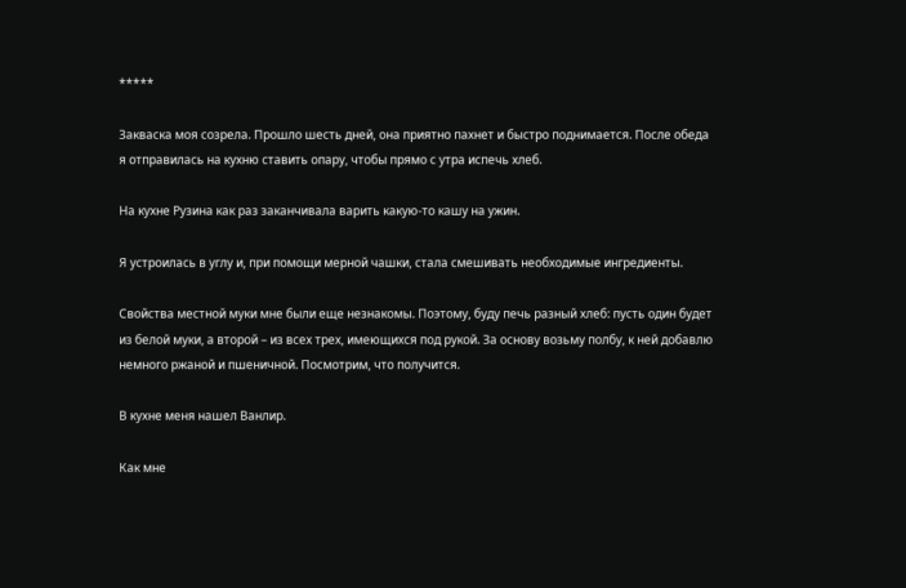*****

Закваска моя созрела. Прошло шесть дней, она приятно пахнет и быстро поднимается. После обеда я отправилась на кухню ставить опару, чтобы прямо с утра испечь хлеб.

На кухне Рузина как раз заканчивала варить какую-то кашу на ужин.

Я устроилась в углу и, при помощи мерной чашки, стала смешивать необходимые ингредиенты.

Свойства местной муки мне были еще незнакомы. Поэтому, буду печь разный хлеб: пусть один будет из белой муки, а второй – из всех трех, имеющихся под рукой. За основу возьму полбу, к ней добавлю немного ржаной и пшеничной. Посмотрим, что получится.

В кухне меня нашел Ванлир.

Как мне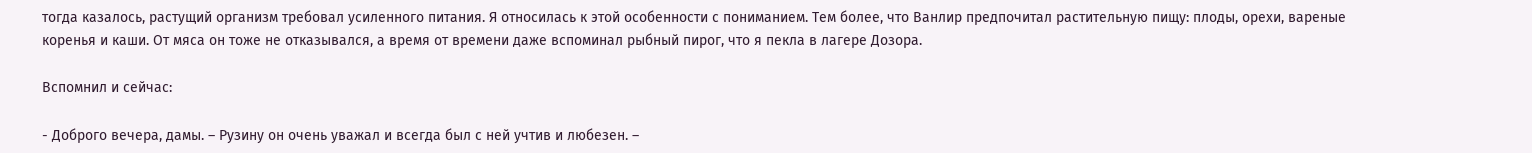тогда казалось, растущий организм требовал усиленного питания. Я относилась к этой особенности с пониманием. Тем более, что Ванлир предпочитал растительную пищу: плоды, орехи, вареные коренья и каши. От мяса он тоже не отказывался, а время от времени даже вспоминал рыбный пирог, что я пекла в лагере Дозора.

Вспомнил и сейчас:

- Доброго вечера, дамы. – Рузину он очень уважал и всегда был с ней учтив и любезен. –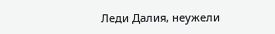Леди Далия, неужели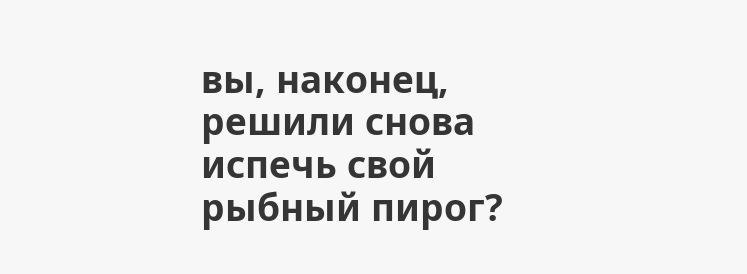вы, наконец, решили снова испечь свой рыбный пирог?